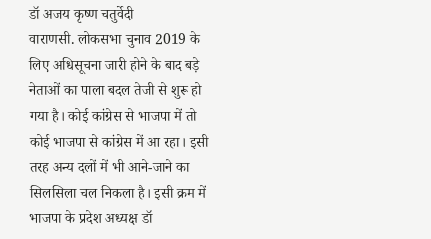डॉ अजय कृष्ण चतुर्वेदी
वाराणसी. लोकसभा चुनाव 2019 के लिए अधिसूचना जारी होने के बाद बड़े नेताओं का पाला बदल तेजी से शुरू हो गया है। कोई कांग्रेस से भाजपा में तो कोई भाजपा से कांग्रेस में आ रहा। इसी तरह अन्य दलों में भी आने-जाने का सिलसिला चल निकला है। इसी क्रम में भाजपा के प्रदेश अध्यक्ष डॉ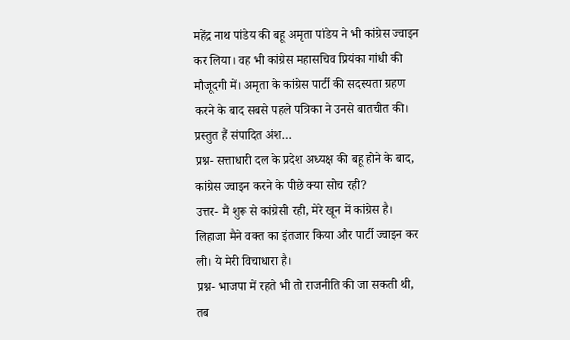महेंद्र नाथ पांडेय की बहू अमृता पांडेय ने भी कांग्रेस ज्वाइन कर लिया। वह भी कांग्रेस महासचिव प्रियंका गांधी की मौजूदगी में। अमृता के कांग्रेस पार्टी की सदस्यता ग्रहण करने के बाद सबसे पहले पत्रिका ने उनसे बातचीत की। प्रस्तुत हैं संपादित अंश…
प्रश्न- सत्ताधारी दल के प्रदेश अध्यक्ष की बहू होने के बाद, कांग्रेस ज्वाइन करने के पीछे क्या सोच रही?
उत्तर- मैं शुरू से कांग्रेसी रही, मेरे खून में कांग्रेस है। लिहाजा मैने वक्त का इंतजार किया और पार्टी ज्वाइन कर ली। ये मेरी विचाधारा है।
प्रश्न- भाजपा में रहते भी तो राजनीति की जा सकती थी, तब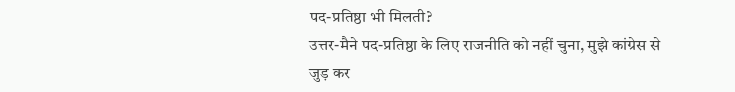पद-प्रतिष्ठा भी मिलती?
उत्तर-मैने पद-प्रतिष्ठा के लिए राजनीति को नहीं चुना, मुझे कांग्रेस से जुड़ कर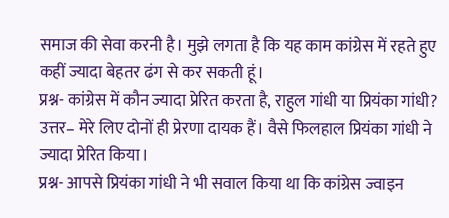समाज की सेवा करनी है। मुझे लगता है कि यह काम कांग्रेस में रहते हुए कहीं ज्यादा बेहतर ढंग से कर सकती हूं।
प्रश्न- कांग्रेस में कौन ज्यादा प्रेरित करता है, राहुल गांधी या प्रियंका गांधी?
उत्तर– मेरे लिए दोनों ही प्रेरणा दायक हैं। वैसे फिलहाल प्रियंका गांधी ने ज्यादा प्रेरित किया।
प्रश्न- आपसे प्रियंका गांधी ने भी सवाल किया था कि कांग्रेस ज्वाइन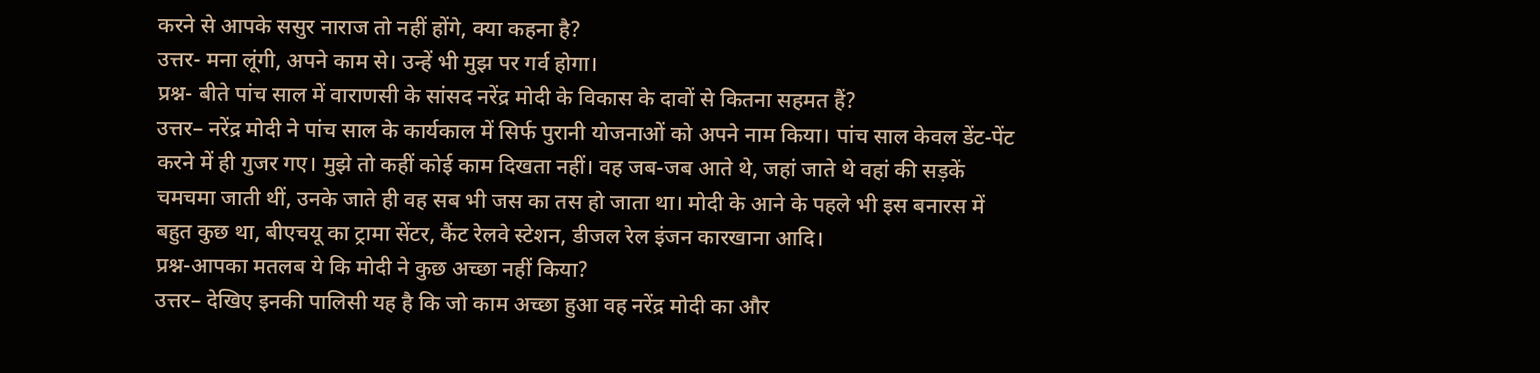करने से आपके ससुर नाराज तो नहीं होंगे, क्या कहना है?
उत्तर- मना लूंगी, अपने काम से। उन्हें भी मुझ पर गर्व होगा।
प्रश्न- बीते पांच साल में वाराणसी के सांसद नरेंद्र मोदी के विकास के दावों से कितना सहमत हैं?
उत्तर– नरेंद्र मोदी ने पांच साल के कार्यकाल में सिर्फ पुरानी योजनाओं को अपने नाम किया। पांच साल केवल डेंट-पेंट करने में ही गुजर गए। मुझे तो कहीं कोई काम दिखता नहीं। वह जब-जब आते थे, जहां जाते थे वहां की सड़कें चमचमा जाती थीं, उनके जाते ही वह सब भी जस का तस हो जाता था। मोदी के आने के पहले भी इस बनारस में बहुत कुछ था, बीएचयू का ट्रामा सेंटर, कैंट रेलवे स्टेशन, डीजल रेल इंजन कारखाना आदि।
प्रश्न-आपका मतलब ये कि मोदी ने कुछ अच्छा नहीं किया?
उत्तर– देखिए इनकी पालिसी यह है कि जो काम अच्छा हुआ वह नरेंद्र मोदी का और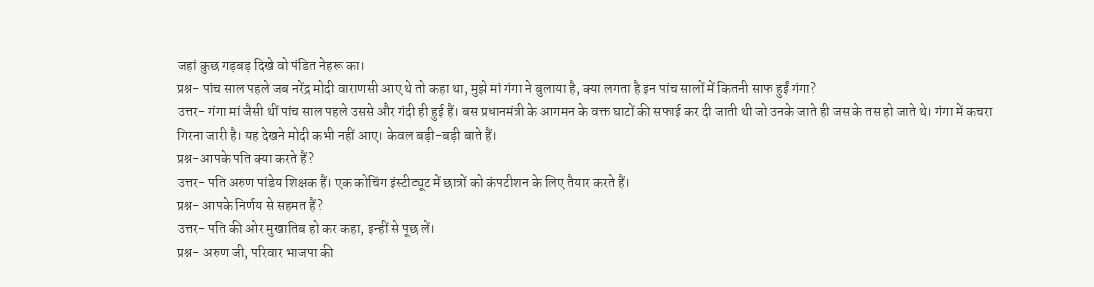जहां कुछ गड़बड़ दिखे वो पंडित नेहरू का।
प्रश्न- पांच साल पहले जब नरेंद्र मोदी वाराणसी आए थे तो कहा था, मुझे मां गंगा ने बुलाया है, क्या लगता है इन पांच सालों में कितनी साफ हुईं गंगा?
उत्तर- गंगा मां जैसी थीं पांच साल पहले उससे और गंदी ही हुई हैं। बस प्रधानमंत्री के आगमन के वक्त घाटों की सफाई कर दी जाती थी जो उनके जाते ही जस के तस हो जाते थे। गंगा में कचरा गिरना जारी है। यह देखने मोदी कभी नहीं आए। केवल बड़ी-बड़ी बाते हैं।
प्रश्न-आपके पति क्या करते हैं?
उत्तर- पति अरुण पांडेय शिक्षक हैं। एक कोचिंग इंस्टीट्यूट में छात्रों को कंपटीशन के लिए तैयार करते हैं।
प्रश्न- आपके निर्णय से सहमत हैं?
उत्तर- पति की ओर मुखातिब हो कर कहा, इन्हीं से पूछ लें।
प्रश्न- अरुण जी, परिवार भाजपा की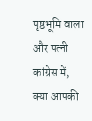पृष्ठभूमि वाला और पत्नी कांग्रेस में, क्या आपकी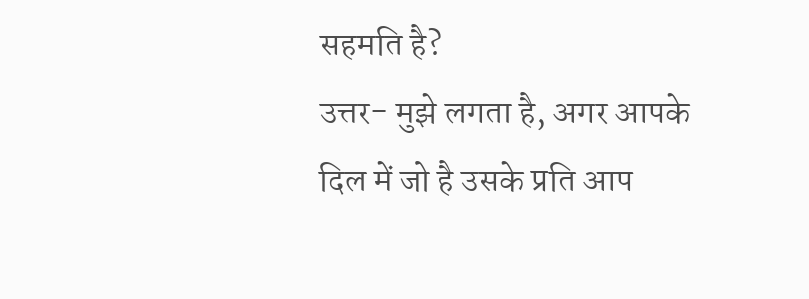सहमति है?
उत्तर- मुझे लगता है, अगर आपके दिल में जो है उसके प्रति आप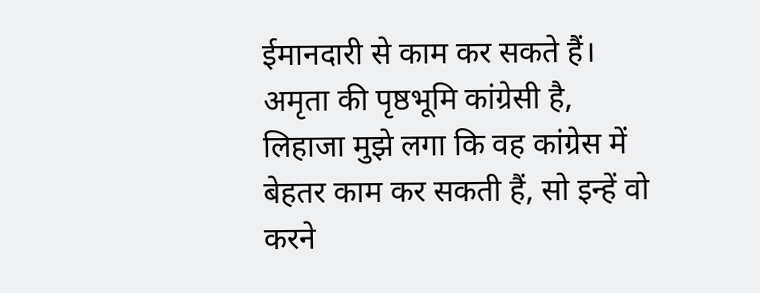ईमानदारी से काम कर सकते हैं। अमृता की पृष्ठभूमि कांग्रेसी है, लिहाजा मुझे लगा कि वह कांग्रेस में बेहतर काम कर सकती हैं, सो इन्हें वो करने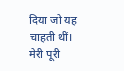दिया जो यह चाहती थीं। मेरी पूरी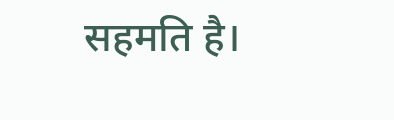सहमति है।